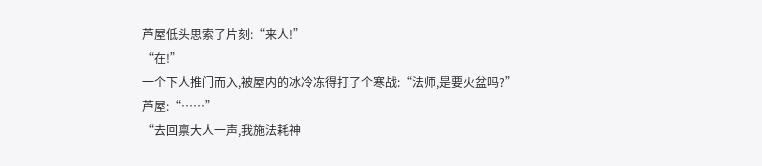芦屋低头思索了片刻:“来人!”
“在!”
一个下人推门而入,被屋内的冰冷冻得打了个寒战:“法师,是要火盆吗?”
芦屋:“……”
“去回禀大人一声,我施法耗神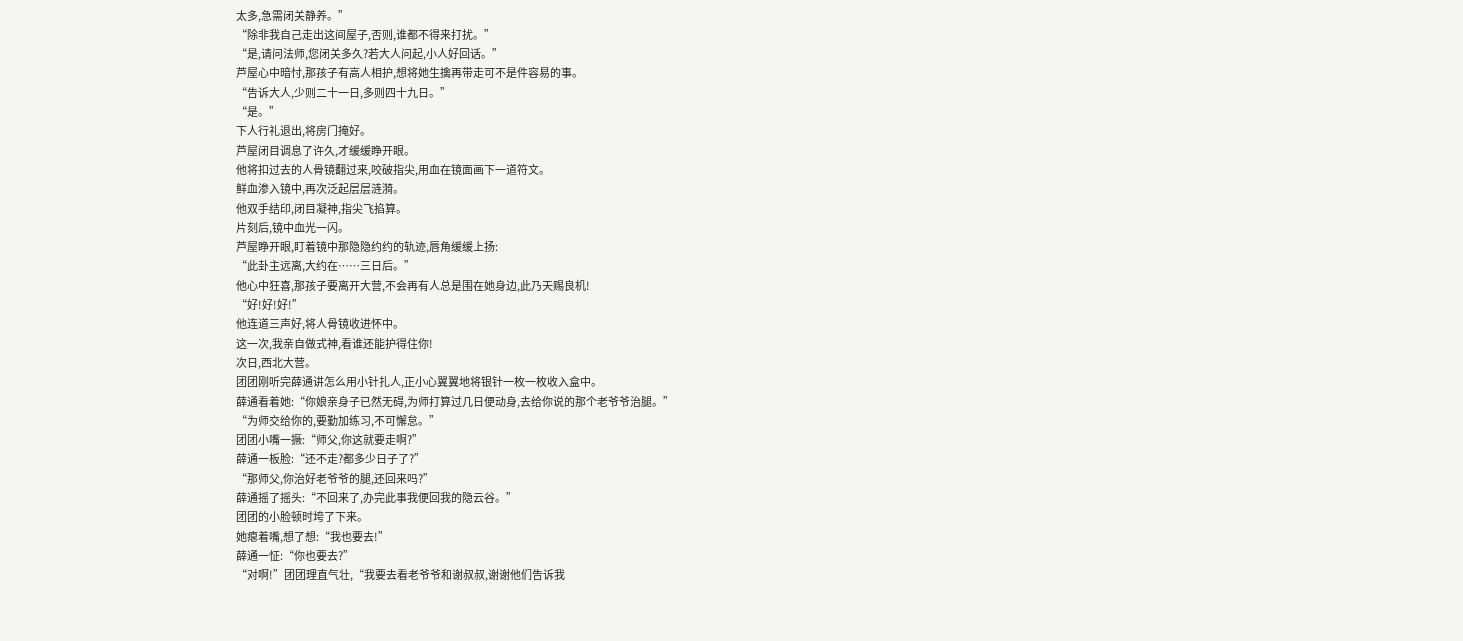太多,急需闭关静养。”
“除非我自己走出这间屋子,否则,谁都不得来打扰。”
“是,请问法师,您闭关多久?若大人问起,小人好回话。”
芦屋心中暗忖,那孩子有高人相护,想将她生擒再带走可不是件容易的事。
“告诉大人,少则二十一日,多则四十九日。”
“是。”
下人行礼退出,将房门掩好。
芦屋闭目调息了许久,才缓缓睁开眼。
他将扣过去的人骨镜翻过来,咬破指尖,用血在镜面画下一道符文。
鲜血渗入镜中,再次泛起层层涟漪。
他双手结印,闭目凝神,指尖飞掐算。
片刻后,镜中血光一闪。
芦屋睁开眼,盯着镜中那隐隐约约的轨迹,唇角缓缓上扬:
“此卦主远离,大约在……三日后。”
他心中狂喜,那孩子要离开大营,不会再有人总是围在她身边,此乃天赐良机!
“好!好!好!”
他连道三声好,将人骨镜收进怀中。
这一次,我亲自做式神,看谁还能护得住你!
次日,西北大营。
团团刚听完薛通讲怎么用小针扎人,正小心翼翼地将银针一枚一枚收入盒中。
薛通看着她:“你娘亲身子已然无碍,为师打算过几日便动身,去给你说的那个老爷爷治腿。”
“为师交给你的,要勤加练习,不可懈怠。”
团团小嘴一撅:“师父,你这就要走啊?”
薛通一板脸:“还不走?都多少日子了?”
“那师父,你治好老爷爷的腿,还回来吗?”
薛通摇了摇头:“不回来了,办完此事我便回我的隐云谷。”
团团的小脸顿时垮了下来。
她瘪着嘴,想了想:“我也要去!”
薛通一怔:“你也要去?”
“对啊!”团团理直气壮,“我要去看老爷爷和谢叔叔,谢谢他们告诉我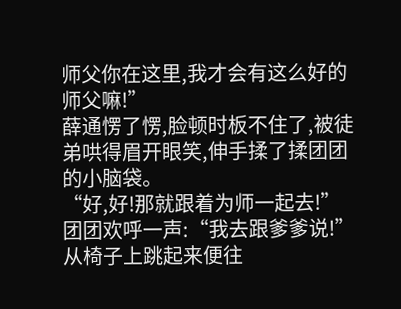师父你在这里,我才会有这么好的师父嘛!”
薛通愣了愣,脸顿时板不住了,被徒弟哄得眉开眼笑,伸手揉了揉团团的小脑袋。
“好,好!那就跟着为师一起去!”
团团欢呼一声:“我去跟爹爹说!”从椅子上跳起来便往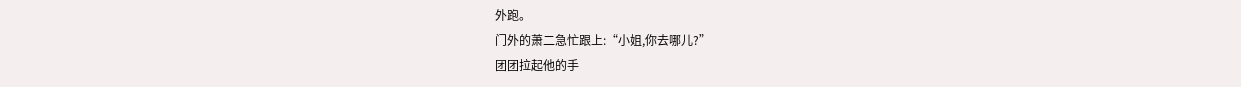外跑。
门外的萧二急忙跟上:“小姐,你去哪儿?”
团团拉起他的手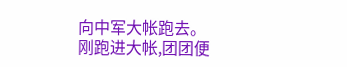向中军大帐跑去。
刚跑进大帐,团团便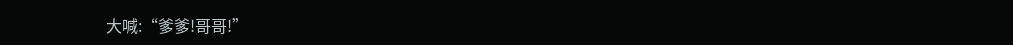大喊:“爹爹!哥哥!”